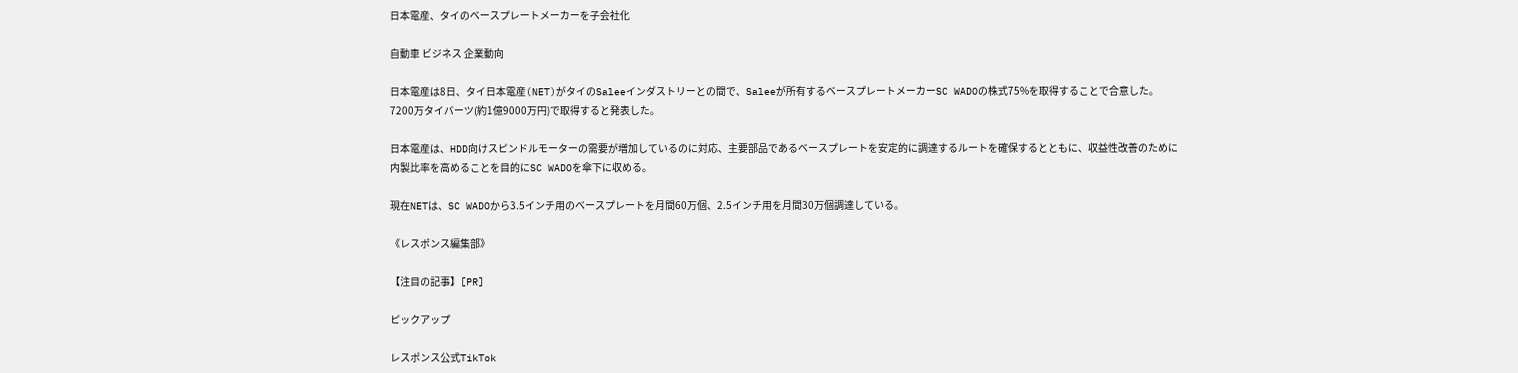日本電産、タイのベースプレートメーカーを子会社化

自動車 ビジネス 企業動向

日本電産は8日、タイ日本電産(NET)がタイのSaleeインダストリーとの間で、Saleeが所有するベースプレートメーカーSC WADOの株式75%を取得することで合意した。7200万タイバーツ(約1億9000万円)で取得すると発表した。

日本電産は、HDD向けスピンドルモーターの需要が増加しているのに対応、主要部品であるベースプレートを安定的に調達するルートを確保するとともに、収益性改善のために内製比率を高めることを目的にSC WADOを傘下に収める。

現在NETは、SC WADOから3.5インチ用のベースプレートを月間60万個、2.5インチ用を月間30万個調達している。

《レスポンス編集部》

【注目の記事】[PR]

ピックアップ

レスポンス公式TikTok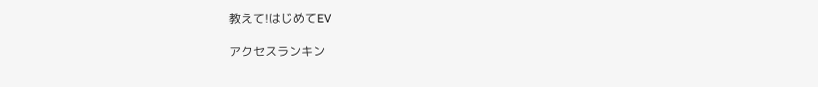教えて!はじめてEV

アクセスランキン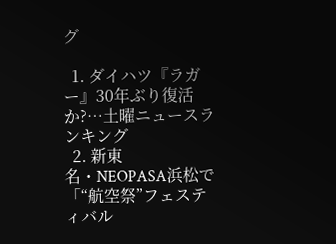グ

  1. ダイハツ『ラガー』30年ぶり復活か?…土曜ニュースランキング
  2. 新東名・NEOPASA浜松で「“航空祭”フェスティバル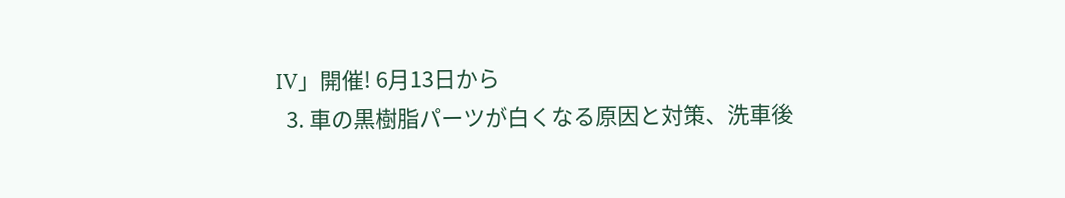IV」開催! 6月13日から
  3. 車の黒樹脂パーツが白くなる原因と対策、洗車後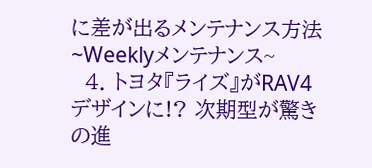に差が出るメンテナンス方法~Weeklyメンテナンス~
  4. トヨタ『ライズ』がRAV4デザインに!? 次期型が驚きの進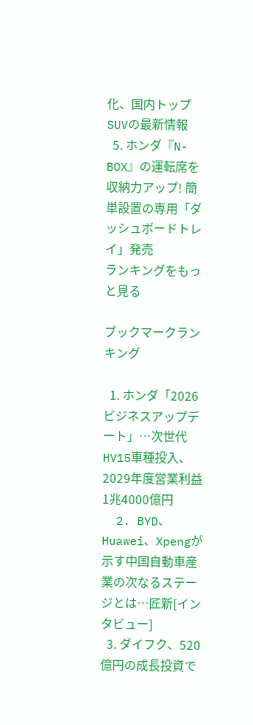化、国内トップSUVの最新情報
  5. ホンダ『N-BOX』の運転席を収納力アップ! 簡単設置の専用「ダッシュボードトレイ」発売
ランキングをもっと見る

ブックマークランキング

  1. ホンダ「2026ビジネスアップデート」…次世代HV15車種投入、2029年度営業利益1兆4000億円
  2. BYD、Huawei、Xpengが示す中国自動車産業の次なるステージとは…匠新[インタビュー]
  3. ダイフク、520億円の成長投資で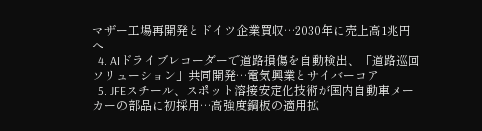マザー工場再開発とドイツ企業買収…2030年に売上高1兆円へ
  4. AIドライブレコーダーで道路損傷を自動検出、「道路巡回ソリューション」共同開発…電気興業とサイバーコア
  5. JFEスチール、スポット溶接安定化技術が国内自動車メーカーの部品に初採用…高強度鋼板の適用拡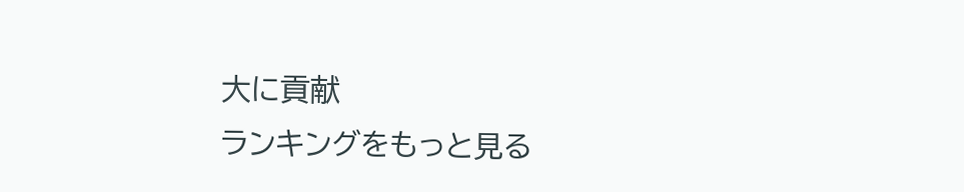大に貢献
ランキングをもっと見る